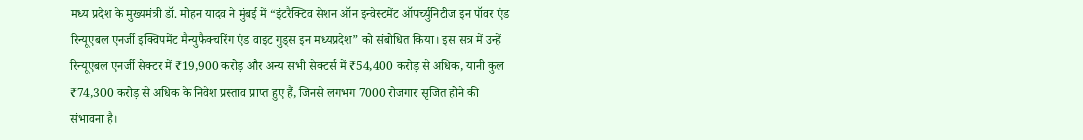मध्य प्रदेश के मुख्यमंत्री डॉ. मोहन यादव ने मुंबई में “इंटरैक्टिव सेशन ऑन इन्वेस्टमेंट ऑपर्च्युनिटीज इन पॉवर एंड रिन्यूएबल एनर्जी इक्विपमेंट मैन्युफैक्चरिंग एंड वाइट गुड्स इन मध्यप्रदेश” को संबोधित किया। इस सत्र में उन्हें रिन्यूएबल एनर्जी सेक्टर में ₹19,900 करोड़ और अन्य सभी सेक्टर्स में ₹54,400 करोड़ से अधिक, यानी कुल ₹74,300 करोड़ से अधिक के निवेश प्रस्ताव प्राप्त हुए हैं, जिनसे लगभग 7000 रोजगार सृजित होने की संभावना है।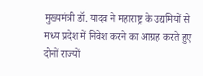मुख्यमंत्री डॉ. यादव ने महाराष्ट्र के उद्यमियों से मध्य प्रदेश में निवेश करने का आग्रह करते हुए दोनों राज्यों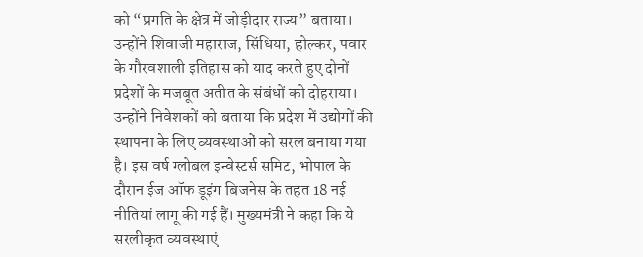को “प्रगति के क्षेत्र में जोड़ीदार राज्य” बताया। उन्होंने शिवाजी महाराज, सिंधिया, होल्कर, पवार के गौरवशाली इतिहास को याद करते हुए दोनों प्रदेशों के मजबूत अतीत के संबंधों को दोहराया।
उन्होंने निवेशकों को बताया कि प्रदेश में उद्योगों की स्थापना के लिए व्यवस्थाओं को सरल बनाया गया है। इस वर्ष ग्लोबल इन्वेस्टर्स समिट, भोपाल के दौरान ईज ऑफ डूइंग बिजनेस के तहत 18 नई नीतियां लागू की गई हैं। मुख्यमंत्री ने कहा कि ये सरलीकृत व्यवस्थाएं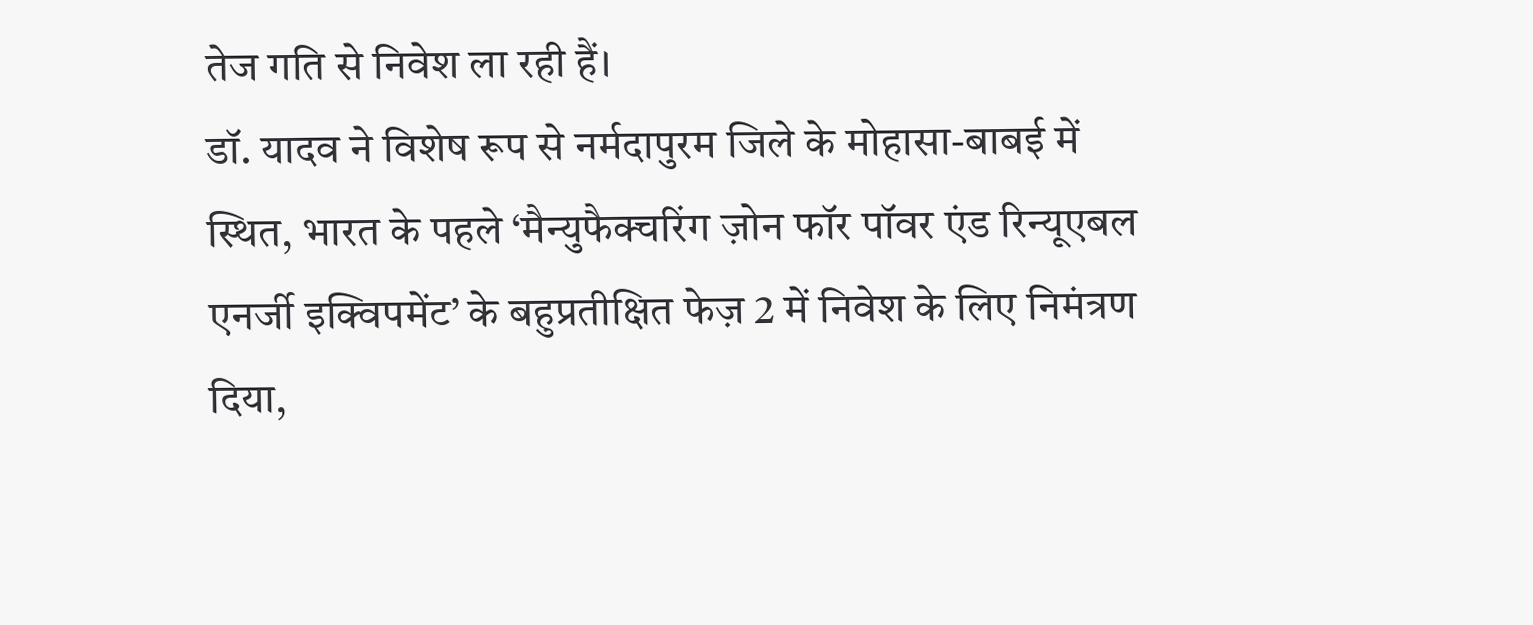तेज गति से निवेश ला रही हैं।
डॉ. यादव ने विशेष रूप से नर्मदापुरम जिले के मोहासा-बाबई में स्थित, भारत के पहले ‘मैन्युफैक्चरिंग ज़ोन फॉर पॉवर एंड रिन्यूएबल एनर्जी इक्विपमेंट’ के बहुप्रतीक्षित फेज़ 2 में निवेश के लिए निमंत्रण दिया,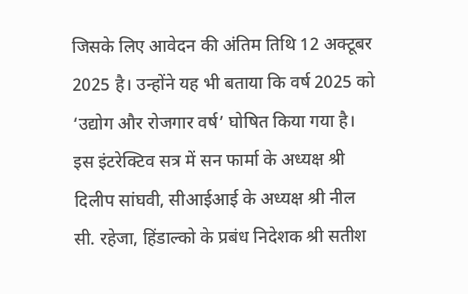जिसके लिए आवेदन की अंतिम तिथि 12 अक्टूबर 2025 है। उन्होंने यह भी बताया कि वर्ष 2025 को ‘उद्योग और रोजगार वर्ष’ घोषित किया गया है।
इस इंटरेक्टिव सत्र में सन फार्मा के अध्यक्ष श्री दिलीप सांघवी, सीआईआई के अध्यक्ष श्री नील सी. रहेजा, हिंडाल्को के प्रबंध निदेशक श्री सतीश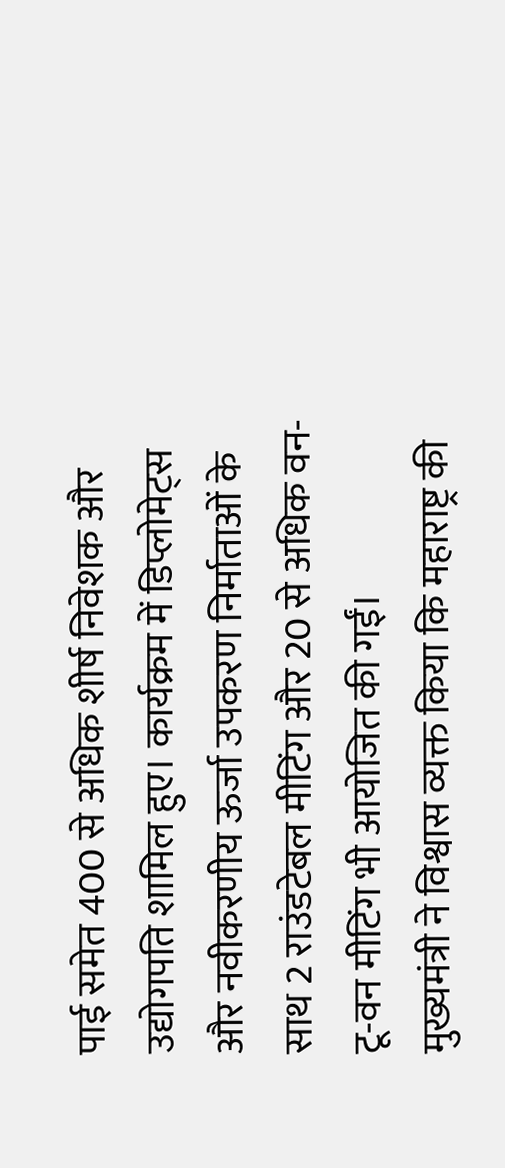पाई समेत 400 से अधिक शीर्ष निवेशक और उद्योगपति शामिल हुए। कार्यक्रम में डिप्लोमेट्स और नवीकरणीय ऊर्जा उपकरण निर्माताओं के साथ 2 राउंडटेबल मीटिंग और 20 से अधिक वन-टू-वन मीटिंग भी आयोजित की गईं।
मुख्यमंत्री ने विश्वास व्यक्त किया कि महाराष्ट्र की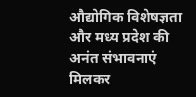औद्योगिक विशेषज्ञता और मध्य प्रदेश की अनंत संभावनाएं मिलकर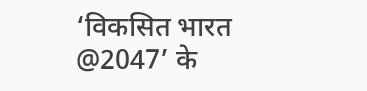‘विकसित भारत @2047’ के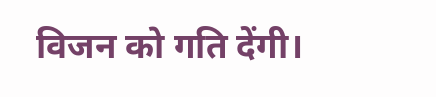विजन को गति देंगी।